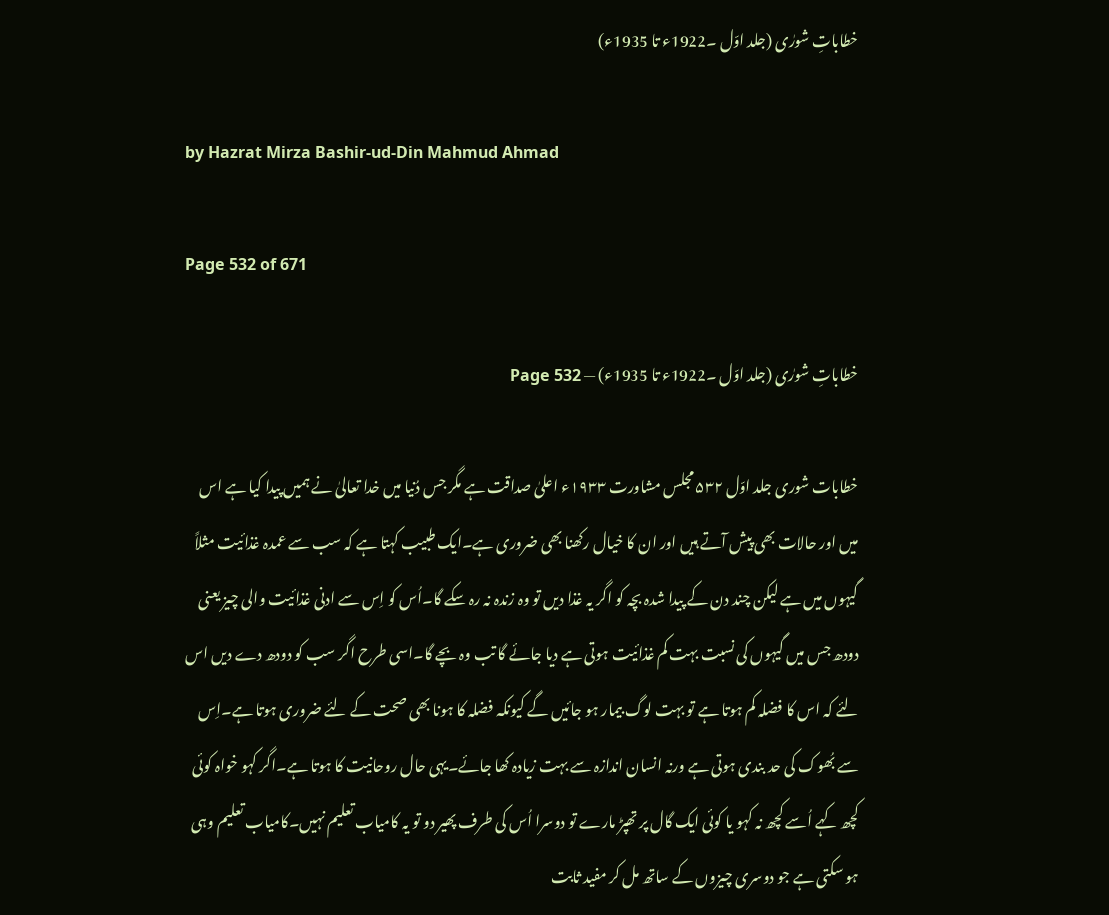خطاباتِ شورٰی (جلد اوّل ۔1922ء تا 1935ء)

by Hazrat Mirza Bashir-ud-Din Mahmud Ahmad

Page 532 of 671

خطاباتِ شورٰی (جلد اوّل ۔1922ء تا 1935ء) — Page 532

خطابات شوری جلد اوّل ۵۳۲ مجلس مشاورت ۱۹۳۳ء اعلیٰ صداقت ہے مگر جس دُنیا میں خدا تعالیٰ نے ہمیں پیدا کیا ہے اس میں اور حالات بھی پیش آتے ہیں اور ان کا خیال رکھنا بھی ضروری ہے۔ایک طبیب کہتا ہے کہ سب سے عمدہ غذائیت مثلاً گیہوں میں ہے لیکن چند دن کے پیدا شدہ بچہ کو اگر یہ غذا دیں تو وہ زندہ نہ رہ سکے گا۔اُس کو اِس سے ادنی غذائیت والی چیز یعنی دودھ جس میں گیہوں کی نسبت بہت کم غذائیت ہوتی ہے دیا جائے گا تب وہ بچے گا۔اسی طرح اگر سب کو دودھ دے دیں اس لئے کہ اس کا فضلہ کم ہوتا ہے تو بہت لوگ بیمار ہو جائیں گے کیونکہ فضلہ کا ہونا بھی صحت کے لئے ضروری ہوتا ہے۔اِس سے بُھوک کی حد بندی ہوتی ہے ورنہ انسان اندازہ سے بہت زیادہ کھا جائے۔یہی حال روحانیت کا ہوتا ہے۔اگر کہو خواہ کوئی کچھ کہے اُسے کچھ نہ کہو یا کوئی ایک گال پر تھپڑ مارے تو دوسرا اُس کی طرف پھیر دو تو یہ کامیاب تعلیم نہیں۔کامیاب تعلیم وہی ہو سکتی ہے جو دوسری چیزوں کے ساتھ مل کر مفید ثابت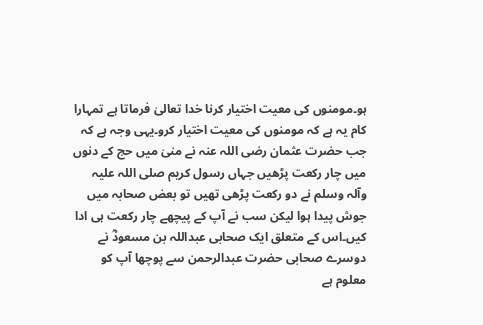ہو۔مومنوں کی معیت اختیار کرنا خدا تعالیٰ فرماتا ہے تمہارا کام یہ ہے کہ مومنوں کی معیت اختیار کرو۔یہی وجہ ہے کہ جب حضرت عثمان رضی اللہ عنہ نے منیٰ میں حج کے دنوں میں چار رکعت پڑھیں جہاں رسول کریم صلی اللہ علیہ وآلہ وسلم نے دو رکعت پڑھی تھیں تو بعض صحابہ میں جوش پیدا ہوا لیکن سب نے آپ کے پیچھے چار رکعت ہی ادا کیں۔اس کے متعلق ایک صحابی عبداللہ بن مسعودؓ نے دوسرے صحابی حضرت عبدالرحمن سے پوچھا آپ کو معلوم ہے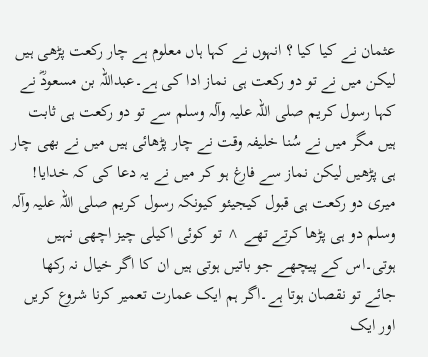عثمان نے کیا کیا ؟ انہوں نے کہا ہاں معلوم ہے چار رکعت پڑھی ہیں لیکن میں نے تو دو رکعت ہی نماز ادا کی ہے۔عبداللہ بن مسعودؓ نے کہا رسول کریم صلی اللہ علیہ وآلہ وسلم سے تو دو رکعت ہی ثابت ہیں مگر میں نے سُنا خلیفہ وقت نے چار پڑھائی ہیں میں نے بھی چار ہی پڑھیں لیکن نماز سے فارغ ہو کر میں نے یہ دعا کی کہ خدایا! میری دو رکعت ہی قبول کیجیئو کیونکہ رسول کریم صلی اللہ علیہ وآلہ وسلم دو ہی پڑھا کرتے تھے ^ تو کوئی اکیلی چیز اچھی نہیں ہوتی۔اس کے پیچھے جو باتیں ہوتی ہیں ان کا اگر خیال نہ رکھا جائے تو نقصان ہوتا ہے۔اگر ہم ایک عمارت تعمیر کرنا شروع کریں اور ایک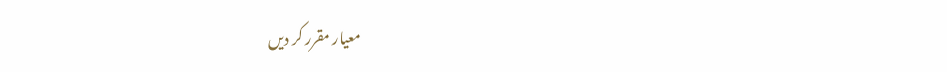معیار مقرر کر دیں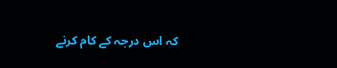کہ اس درجہ کے کام کرنے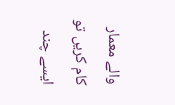والے معمار کام کریں تو ایسے چند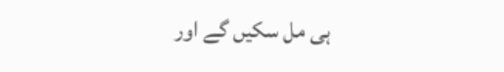ہی مل سکیں گے اور